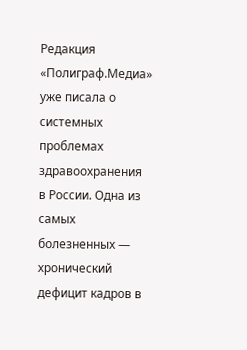Редакция «Полиграф.Медиа» уже писала о системных проблемах здравоохранения в России. Одна из самых болезненных — хронический дефицит кадров в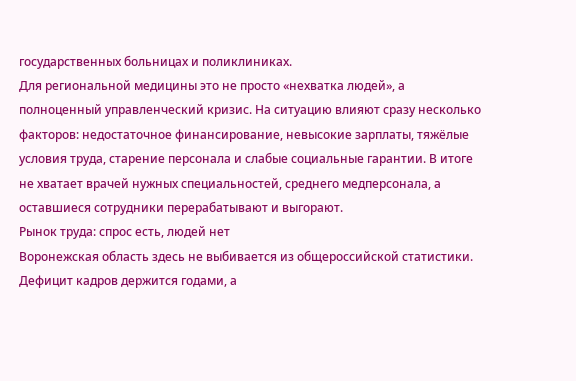государственных больницах и поликлиниках.
Для региональной медицины это не просто «нехватка людей», а полноценный управленческий кризис. На ситуацию влияют сразу несколько факторов: недостаточное финансирование, невысокие зарплаты, тяжёлые условия труда, старение персонала и слабые социальные гарантии. В итоге не хватает врачей нужных специальностей, среднего медперсонала, а оставшиеся сотрудники перерабатывают и выгорают.
Рынок труда: спрос есть, людей нет
Воронежская область здесь не выбивается из общероссийской статистики. Дефицит кадров держится годами, а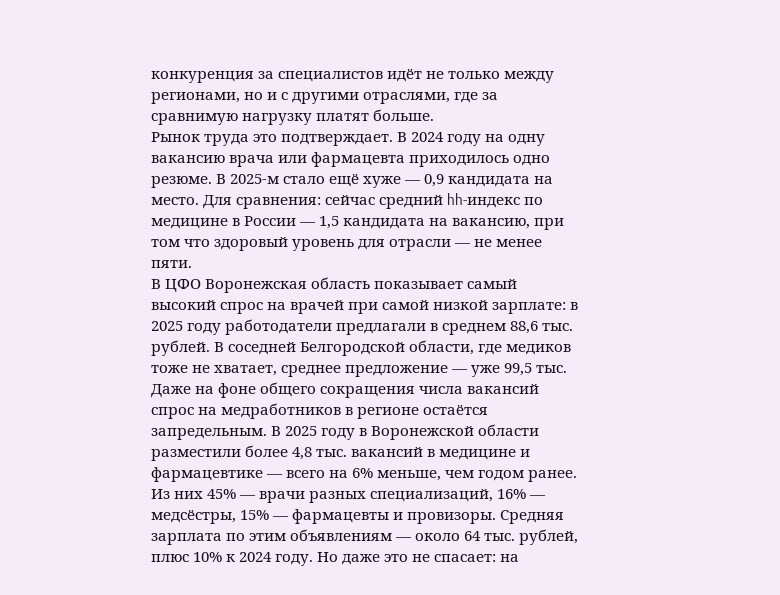конкуренция за специалистов идёт не только между регионами, но и с другими отраслями, где за сравнимую нагрузку платят больше.
Рынок труда это подтверждает. В 2024 году на одну вакансию врача или фармацевта приходилось одно резюме. В 2025-м стало ещё хуже — 0,9 кандидата на место. Для сравнения: сейчас средний hh-индекс по медицине в России — 1,5 кандидата на вакансию, при том что здоровый уровень для отрасли — не менее пяти.
В ЦФО Воронежская область показывает самый высокий спрос на врачей при самой низкой зарплате: в 2025 году работодатели предлагали в среднем 88,6 тыс. рублей. В соседней Белгородской области, где медиков тоже не хватает, среднее предложение — уже 99,5 тыс.
Даже на фоне общего сокращения числа вакансий спрос на медработников в регионе остаётся запредельным. В 2025 году в Воронежской области разместили более 4,8 тыс. вакансий в медицине и фармацевтике — всего на 6% меньше, чем годом ранее. Из них 45% — врачи разных специализаций, 16% — медсёстры, 15% — фармацевты и провизоры. Средняя зарплата по этим объявлениям — около 64 тыс. рублей, плюс 10% к 2024 году. Но даже это не спасает: на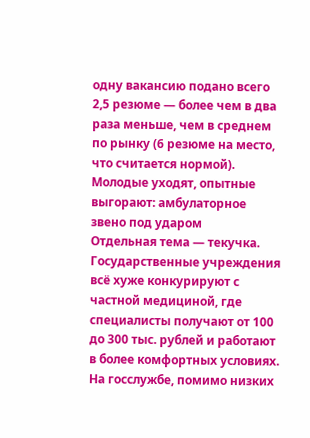одну вакансию подано всего 2,5 резюме — более чем в два раза меньше, чем в среднем по рынку (6 резюме на место, что считается нормой).
Молодые уходят, опытные выгорают: амбулаторное звено под ударом
Отдельная тема — текучка. Государственные учреждения всё хуже конкурируют с частной медициной, где специалисты получают от 100 до 300 тыс. рублей и работают в более комфортных условиях. На госслужбе, помимо низких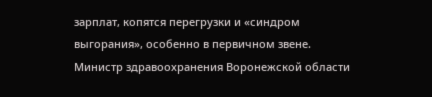зарплат, копятся перегрузки и «синдром выгорания», особенно в первичном звене.
Министр здравоохранения Воронежской области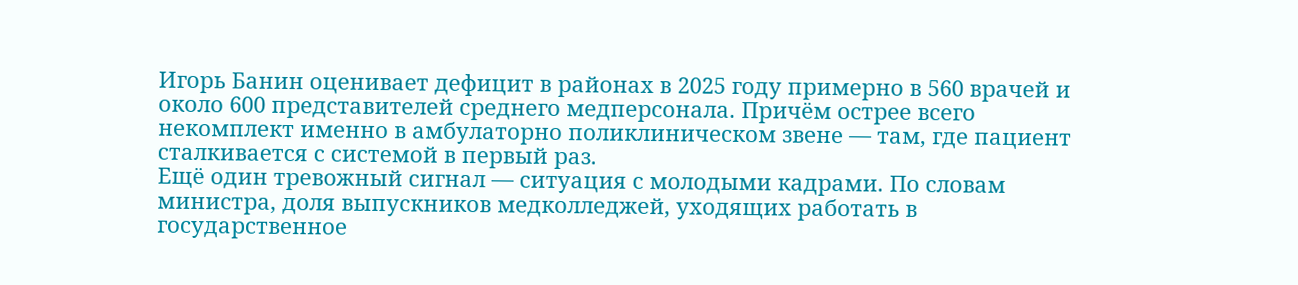Игорь Банин оценивает дефицит в районах в 2025 году примерно в 560 врачей и около 600 представителей среднего медперсонала. Причём острее всего некомплект именно в амбулаторно поликлиническом звене — там, где пациент сталкивается с системой в первый раз.
Ещё один тревожный сигнал — ситуация с молодыми кадрами. По словам министра, доля выпускников медколледжей, уходящих работать в государственное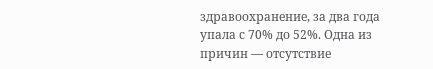здравоохранение, за два года упала с 70% до 52%. Одна из причин — отсутствие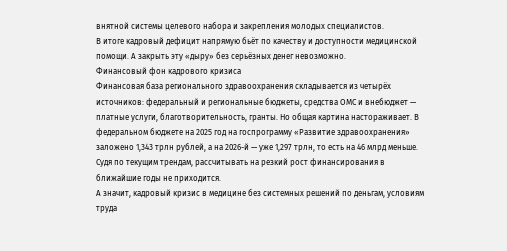внятной системы целевого набора и закрепления молодых специалистов.
В итоге кадровый дефицит напрямую бьёт по качеству и доступности медицинской помощи. А закрыть эту «дыру» без серьёзных денег невозможно.
Финансовый фон кадрового кризиса
Финансовая база регионального здравоохранения складывается из четырёх источников: федеральный и региональные бюджеты, средства ОМС и внебюджет — платные услуги, благотворительность, гранты. Но общая картина настораживает. В федеральном бюджете на 2025 год на госпрограмму «Развитие здравоохранения» заложено 1,343 трлн рублей, а на 2026-й — уже 1,297 трлн, то есть на 46 млрд меньше. Судя по текущим трендам, рассчитывать на резкий рост финансирования в ближайшие годы не приходится.
А значит, кадровый кризис в медицине без системных решений по деньгам, условиям труда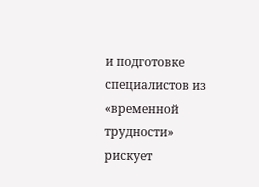и подготовке специалистов из «временной трудности» рискует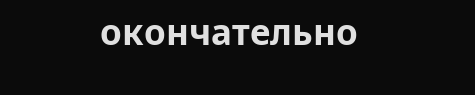окончательно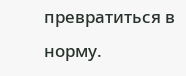превратиться в норму.